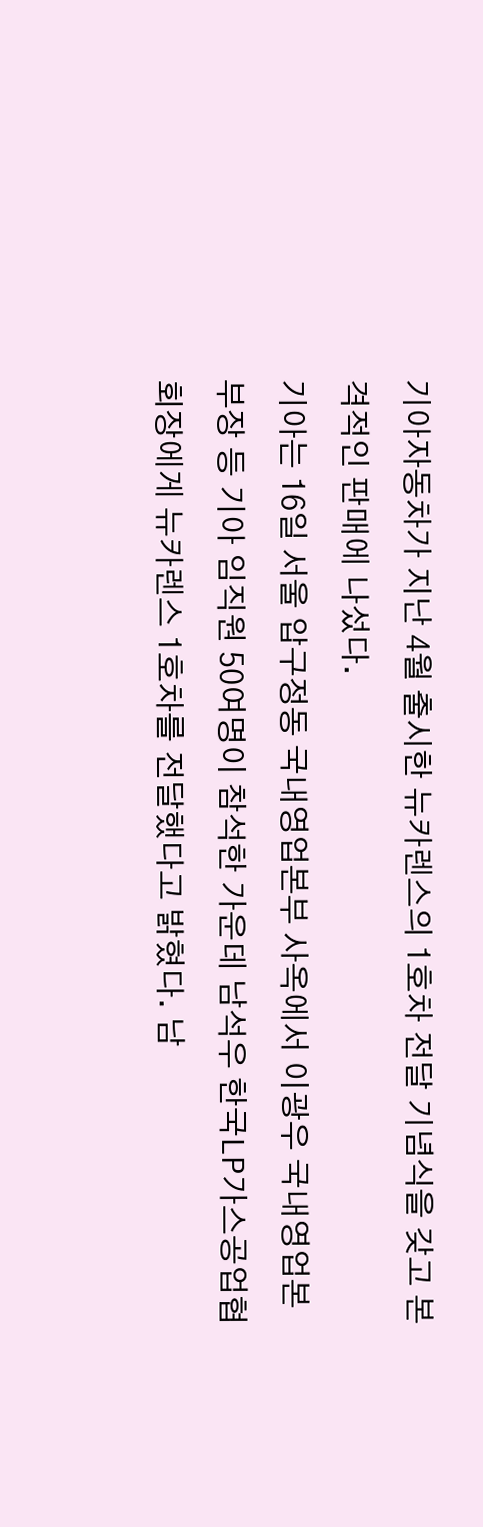기아자동차가 지난 4월 출시한 뉴카렌스의 1호차 전달 기념식을 갖고 본격적인 판매에 나섰다.
기아는 16일 서울 압구정동 국내영업본부 사옥에서 이광우 국내영업본부장 등 기아 임직원 50여명이 참석한 가운데 남석우 한국LP가스공업협회장에게 뉴카렌스 1호차를 전달했다고 밝혔다. 남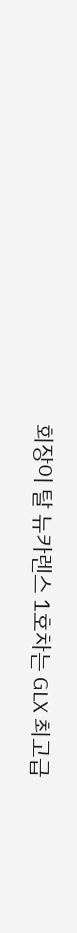회장이 탈 뉴카렌스 1호차는 GLX 최고급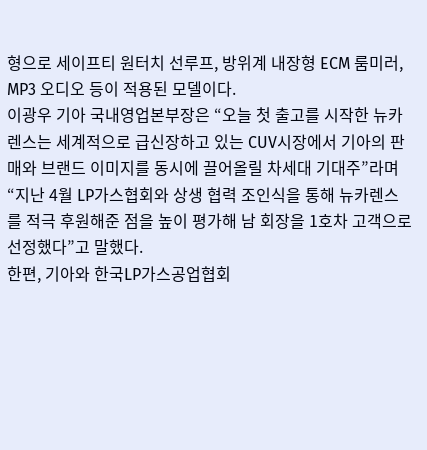형으로 세이프티 원터치 선루프, 방위계 내장형 ECM 룸미러, MP3 오디오 등이 적용된 모델이다.
이광우 기아 국내영업본부장은 “오늘 첫 출고를 시작한 뉴카렌스는 세계적으로 급신장하고 있는 CUV시장에서 기아의 판매와 브랜드 이미지를 동시에 끌어올릴 차세대 기대주”라며 “지난 4월 LP가스협회와 상생 협력 조인식을 통해 뉴카렌스를 적극 후원해준 점을 높이 평가해 남 회장을 1호차 고객으로 선정했다”고 말했다.
한편, 기아와 한국LP가스공업협회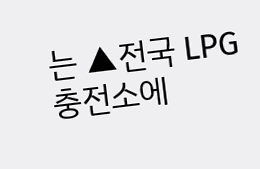는 ▲전국 LPG 충전소에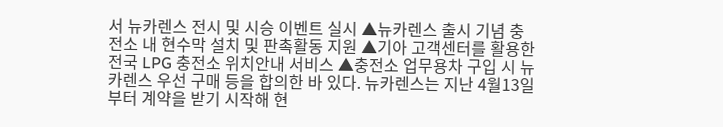서 뉴카렌스 전시 및 시승 이벤트 실시 ▲뉴카렌스 출시 기념 충전소 내 현수막 설치 및 판촉활동 지원 ▲기아 고객센터를 활용한 전국 LPG 충전소 위치안내 서비스 ▲충전소 업무용차 구입 시 뉴카렌스 우선 구매 등을 합의한 바 있다. 뉴카렌스는 지난 4월13일부터 계약을 받기 시작해 현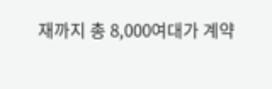재까지 총 8,000여대가 계약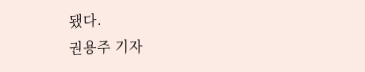됐다.
권용주 기자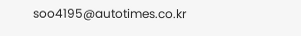soo4195@autotimes.co.kr